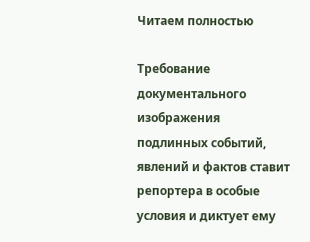Читаем полностью

Требование документального изображения подлинных событий, явлений и фактов ставит репортера в особые условия и диктует ему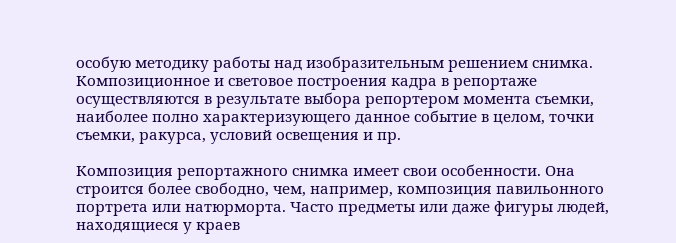особую методику работы над изобразительным решением снимка. Композиционное и световое построения кадра в репортаже осуществляются в результате выбора репортером момента съемки, наиболее полно характеризующего данное событие в целом, точки съемки, ракурса, условий освещения и пр.

Композиция репортажного снимка имеет свои особенности. Она строится более свободно, чем, например, композиция павильонного портрета или натюрморта. Часто предметы или даже фигуры людей, находящиеся у краев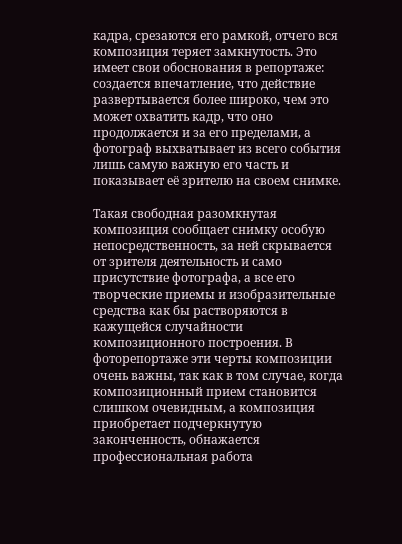кадра, срезаются его рамкой, отчего вся композиция теряет замкнутость. Это имеет свои обоснования в репортаже: создается впечатление, что действие развертывается более широко, чем это может охватить кадр, что оно продолжается и за его пределами, а фотограф выхватывает из всего события лишь самую важную его часть и показывает её зрителю на своем снимке.

Такая свободная разомкнутая композиция сообщает снимку особую непосредственность, за ней скрывается от зрителя деятельность и само присутствие фотографа, а все его творческие приемы и изобразительные средства как бы растворяются в кажущейся случайности композиционного построения. В фоторепортаже эти черты композиции очень важны, так как в том случае, когда композиционный прием становится слишком очевидным, а композиция приобретает подчеркнутую законченность, обнажается профессиональная работа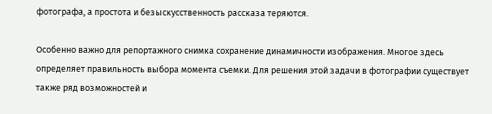фотографа, а простота и безыскусственность рассказа теряются.

Особенно важно для репортажного снимка сохранение динамичности изображения. Многое здесь определяет правильность выбора момента съемки. Для решения этой задачи в фотографии существует также ряд возможностей и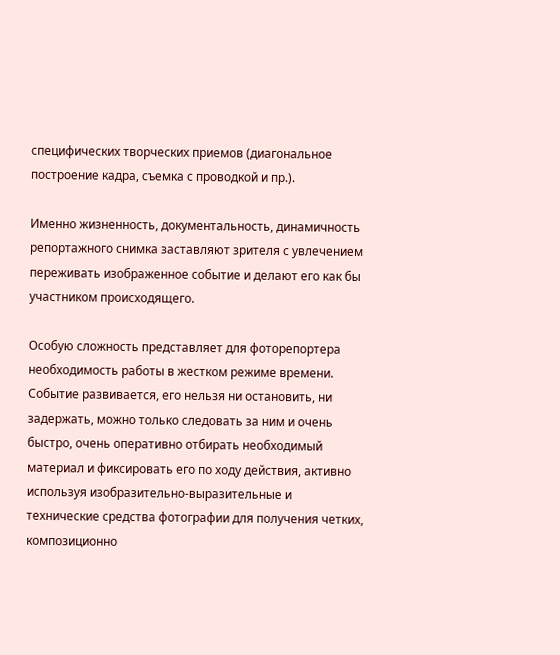специфических творческих приемов (диагональное построение кадра, съемка с проводкой и пр.).

Именно жизненность, документальность, динамичность репортажного снимка заставляют зрителя с увлечением переживать изображенное событие и делают его как бы участником происходящего.

Особую сложность представляет для фоторепортера необходимость работы в жестком режиме времени. Событие развивается, его нельзя ни остановить, ни задержать, можно только следовать за ним и очень быстро, очень оперативно отбирать необходимый материал и фиксировать его по ходу действия, активно используя изобразительно-выразительные и технические средства фотографии для получения четких, композиционно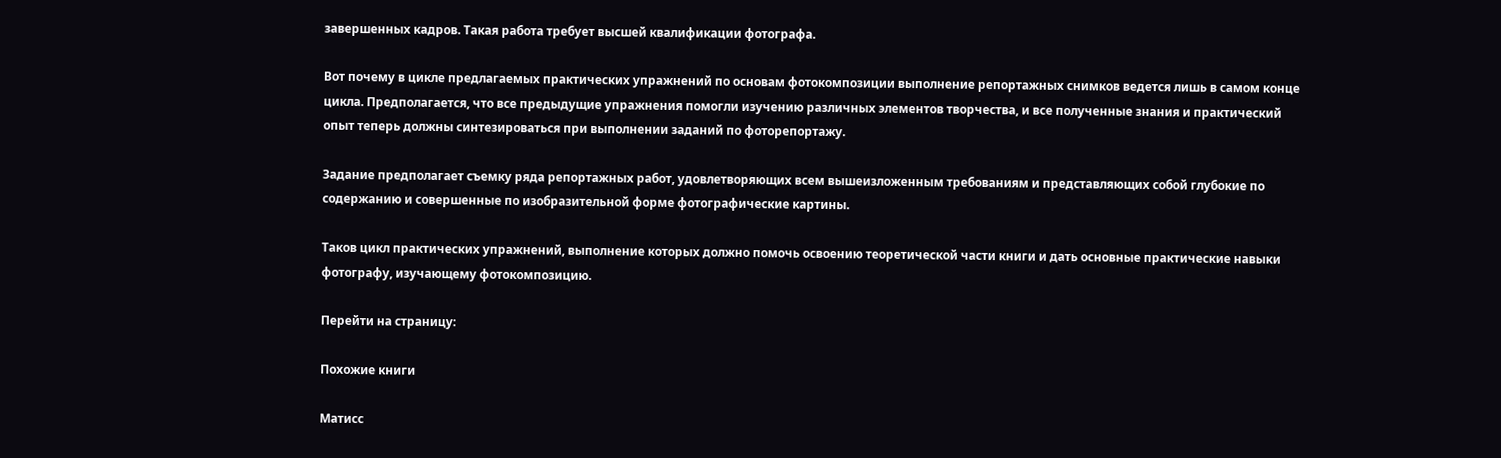завершенных кадров. Такая работа требует высшей квалификации фотографа.

Вот почему в цикле предлагаемых практических упражнений по основам фотокомпозиции выполнение репортажных снимков ведется лишь в самом конце цикла. Предполагается, что все предыдущие упражнения помогли изучению различных элементов творчества, и все полученные знания и практический опыт теперь должны синтезироваться при выполнении заданий по фоторепортажу.

Задание предполагает съемку ряда репортажных работ, удовлетворяющих всем вышеизложенным требованиям и представляющих собой глубокие по содержанию и совершенные по изобразительной форме фотографические картины.

Таков цикл практических упражнений, выполнение которых должно помочь освоению теоретической части книги и дать основные практические навыки фотографу, изучающему фотокомпозицию.

Перейти на страницу:

Похожие книги

Матисс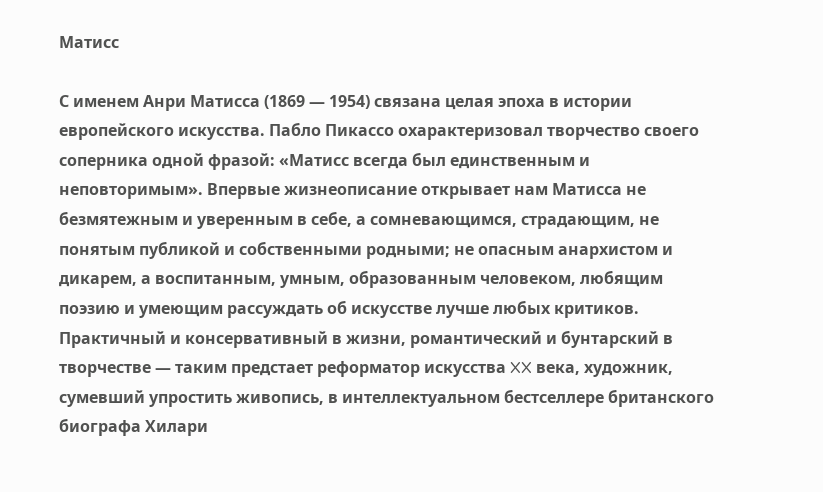Матисс

С именем Анри Матисса (1869 — 1954) связана целая эпоха в истории европейского искусства. Пабло Пикассо охарактеризовал творчество своего соперника одной фразой: «Матисс всегда был единственным и неповторимым». Впервые жизнеописание открывает нам Матисса не безмятежным и уверенным в себе, а сомневающимся, страдающим, не понятым публикой и собственными родными; не опасным анархистом и дикарем, а воспитанным, умным, образованным человеком, любящим поэзию и умеющим рассуждать об искусстве лучше любых критиков. Практичный и консервативный в жизни, романтический и бунтарский в творчестве — таким предстает реформатор искусства XX века, художник, сумевший упростить живопись, в интеллектуальном бестселлере британского биографа Хилари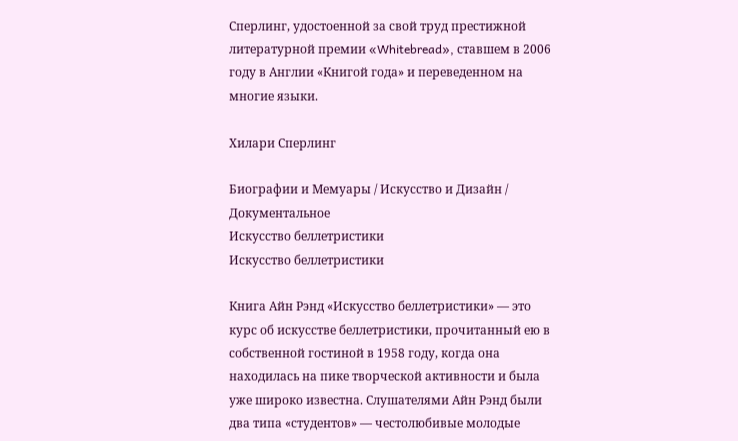Сперлинг, удостоенной за свой труд престижной литературной премии «Whitebread», ставшем в 2006 году в Англии «Книгой года» и переведенном на многие языки.

Хилари Сперлинг

Биографии и Мемуары / Искусство и Дизайн / Документальное
Искусство беллетристики
Искусство беллетристики

Книга Айн Рэнд «Искусство беллетристики» — это курс об искусстве беллетристики, прочитанный ею в собственной гостиной в 1958 году, когда она находилась на пике творческой активности и была уже широко известна. Слушателями Айн Рэнд были два типа «студентов» — честолюбивые молодые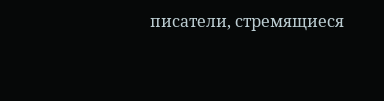писатели, стремящиеся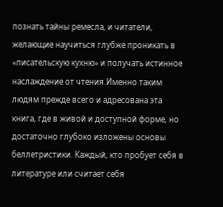познать тайны ремесла, и читатели, желающие научиться глубже проникать в «писательскую кухню» и получать истинное наслаждение от чтения.Именно таким людям прежде всего и адресована эта книга, где в живой и доступной форме, но достаточно глубоко изложены основы беллетристики. Каждый, кто пробует себя в литературе или считает себя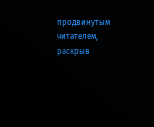продвинутым читателем, раскрыв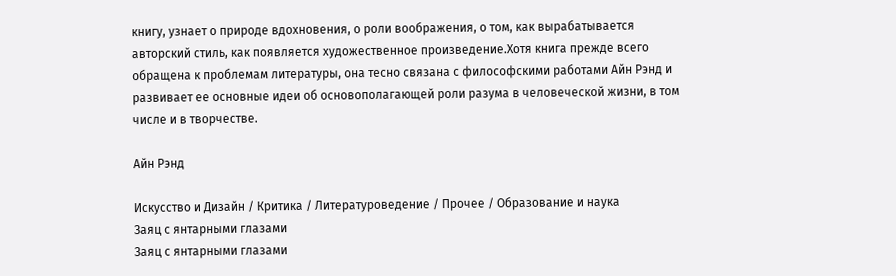книгу, узнает о природе вдохновения, о роли воображения, о том, как вырабатывается авторский стиль, как появляется художественное произведение.Хотя книга прежде всего обращена к проблемам литературы, она тесно связана с философскими работами Айн Рэнд и развивает ее основные идеи об основополагающей роли разума в человеческой жизни, в том числе и в творчестве.

Айн Рэнд

Искусство и Дизайн / Критика / Литературоведение / Прочее / Образование и наука
Заяц с янтарными глазами
Заяц с янтарными глазами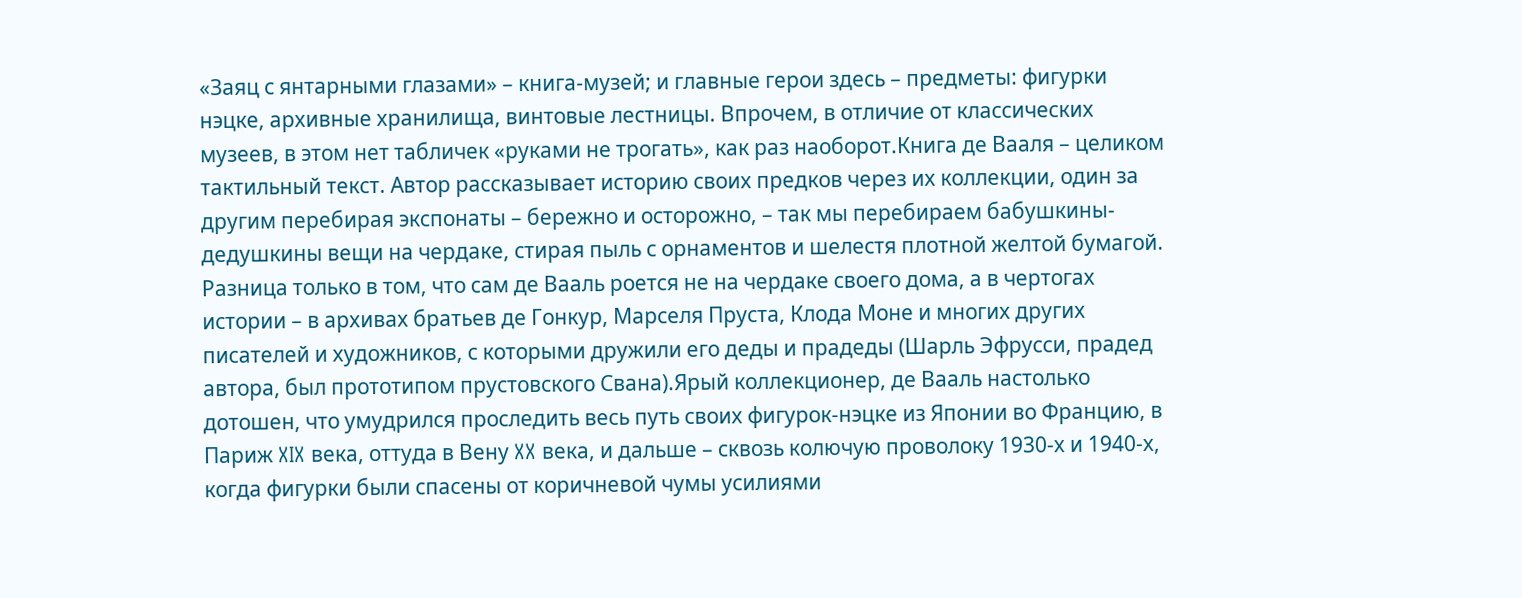«Заяц с янтарными глазами» – книга-музей; и главные герои здесь – предметы: фигурки нэцке, архивные хранилища, винтовые лестницы. Впрочем, в отличие от классических музеев, в этом нет табличек «руками не трогать», как раз наоборот.Книга де Вааля – целиком тактильный текст. Автор рассказывает историю своих предков через их коллекции, один за другим перебирая экспонаты – бережно и осторожно, – так мы перебираем бабушкины-дедушкины вещи на чердаке, стирая пыль с орнаментов и шелестя плотной желтой бумагой. Разница только в том, что сам де Вааль роется не на чердаке своего дома, а в чертогах истории – в архивах братьев де Гонкур, Марселя Пруста, Клода Моне и многих других писателей и художников, с которыми дружили его деды и прадеды (Шарль Эфрусси, прадед автора, был прототипом прустовского Свана).Ярый коллекционер, де Вааль настолько дотошен, что умудрился проследить весь путь своих фигурок-нэцке из Японии во Францию, в Париж XIX века, оттуда в Вену XX века, и дальше – сквозь колючую проволоку 1930-х и 1940-х, когда фигурки были спасены от коричневой чумы усилиями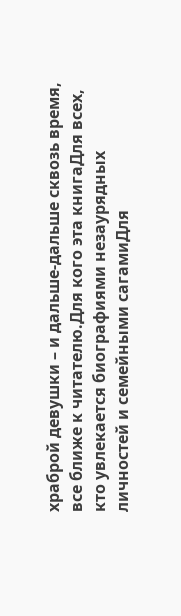храброй девушки – и дальше-дальше сквозь время, все ближе к читателю.Для кого эта книгаДля всех, кто увлекается биографиями незаурядных личностей и семейными сагамиДля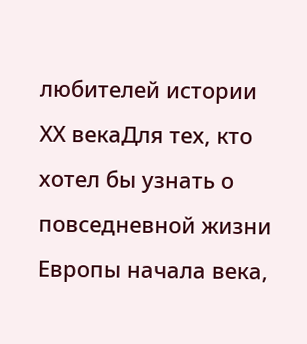любителей истории ХХ векаДля тех, кто хотел бы узнать о повседневной жизни Европы начала века,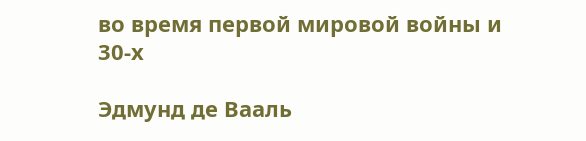во время первой мировой войны и 30-х

Эдмунд де Вааль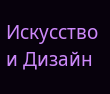Искусство и Дизайн